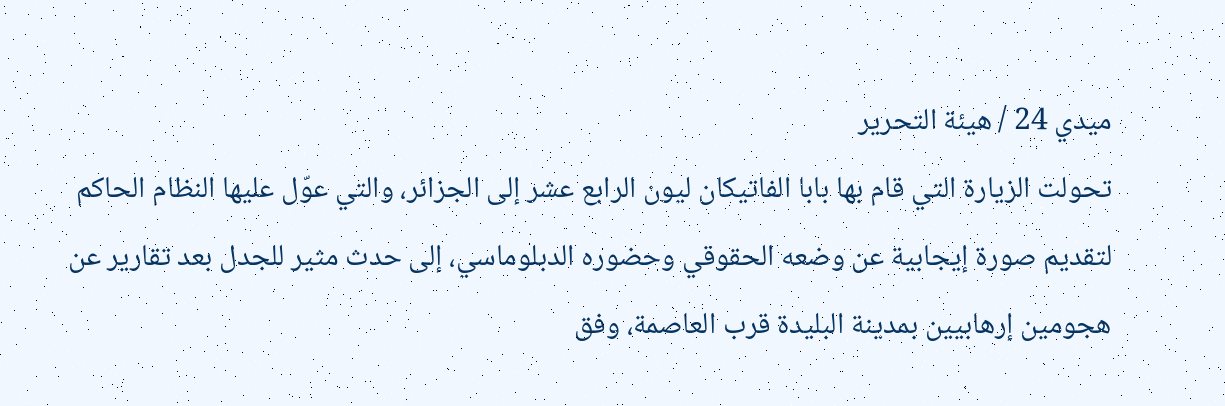ميدي 24 / هيئة التحرير
تحولت الزيارة التي قام بها بابا الفاتيكان ليون الرابع عشر إلى الجزائر، والتي عوّل عليها النظام الحاكم لتقديم صورة إيجابية عن وضعه الحقوقي وحضوره الدبلوماسي، إلى حدث مثير للجدل بعد تقارير عن هجومين إرهابيين بمدينة البليدة قرب العاصمة، وفق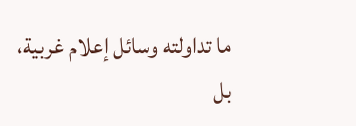ما تداولته وسائل إعلام غربية، بل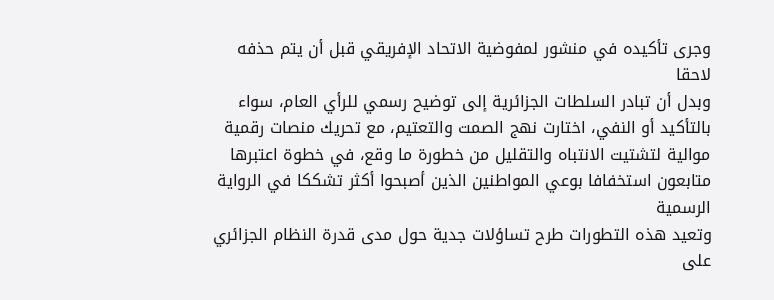وجرى تأكيده في منشور لمفوضية الاتحاد الإفريقي قبل أن يتم حذفه لاحقا
وبدل أن تبادر السلطات الجزائرية إلى توضيح رسمي للرأي العام، سواء بالتأكيد أو النفي، اختارت نهج الصمت والتعتيم، مع تحريك منصات رقمية موالية لتشتيت الانتباه والتقليل من خطورة ما وقع، في خطوة اعتبرها متابعون استخفافا بوعي المواطنين الذين أصبحوا أكثر تشككا في الرواية الرسمية
وتعيد هذه التطورات طرح تساؤلات جدية حول مدى قدرة النظام الجزائري على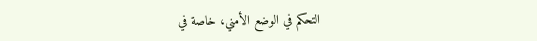التحكم في الوضع الأمني، خاصة في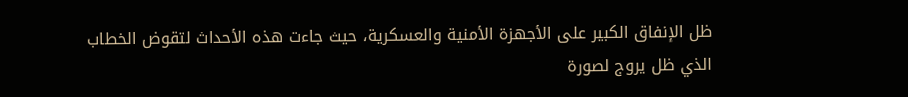ظل الإنفاق الكبير على الأجهزة الأمنية والعسكرية، حيث جاءت هذه الأحداث لتقوض الخطاب الذي ظل يروج لصورة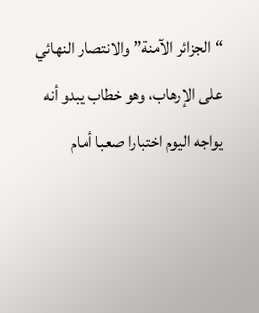“الجزائر الآمنة” والانتصار النهائي على الإرهاب، وهو خطاب يبدو أنه يواجه اليوم اختبارا صعبا أمام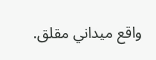واقع ميداني مقلق.